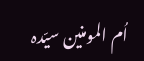اُم المومنین سیّدہ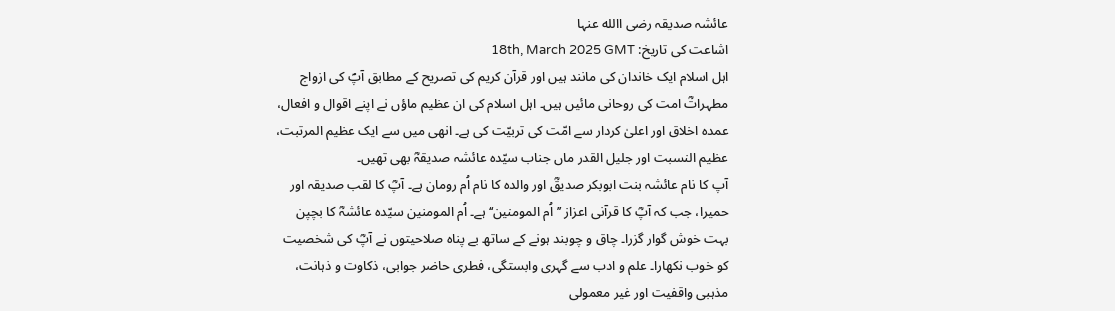عائشہ صدیقہ رضی االله عنہا
اشاعت کی تاریخ: 18th, March 2025 GMT
اہل اسلام ایک خاندان کی مانند ہیں اور قرآن کریم کی تصریح کے مطابق آپؐ کی ازواج مطہراتؓ امت کی روحانی مائیں ہیں۔ اہل اسلام کی ان عظیم ماؤں نے اپنے اقوال و افعال، عمدہ اخلاق اور اعلیٰ کردار سے امّت کی تربیّت کی ہے۔ انھی میں سے ایک عظیم المرتبت، عظیم النسبت اور جلیل القدر ماں جناب سیّدہ عائشہ صدیقہؓ بھی تھیں۔
آپ کا نام عائشہ بنت ابوبکر صدیقؓ اور والدہ کا نام اُم رومان ہے۔ آپؓ کا لقب صدیقہ اور حمیرا، جب کہ آپؓ کا قرآنی اعزاز ’’اُم المومنین‘‘ ہے۔ اُم المومنین سیّدہ عائشہؓ کا بچپن بہت خوش گوار گزرا۔ چاق و چوبند ہونے کے ساتھ بے پناہ صلاحیتوں نے آپؓ کی شخصیت کو خوب نکھارا۔ علم و ادب سے گہری وابستگی، فطری حاضر جوابی، ذکاوت و ذہانت، مذہبی واقفیت اور غیر معمولی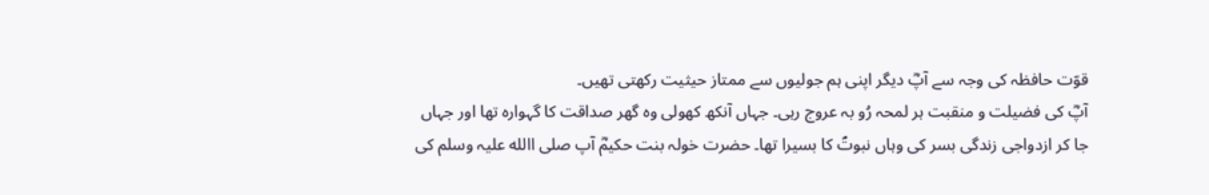قوّت حافظہ کی وجہ سے آپؓ دیگر اپنی ہم جولیوں سے ممتاز حیثیت رکھتی تھیں۔
آپؓ کی فضیلت و منقبت ہر لمحہ رُو بہ عروج رہی۔ جہاں آنکھ کھولی وہ گھر صداقت کا گہوارہ تھا اور جہاں جا کر ازدواجی زندگی بسر کی وہاں نبوتؐ کا بسیرا تھا۔ حضرت خولہ بنت حکیمؓ آپ صلی االله علیہ وسلم کی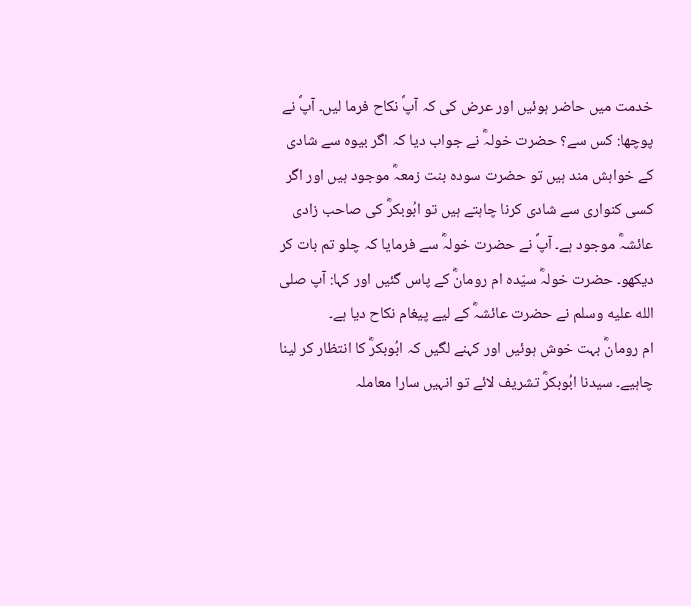خدمت میں حاضر ہوئیں اور عرض کی کہ آپؐ نکاح فرما لیں۔ آپؐ نے پوچھا: کس سے؟ حضرت خولہؓ نے جواب دیا کہ اگر بیوہ سے شادی کے خواہش مند ہیں تو حضرت سودہ بنت زمعہؓ موجود ہیں اور اگر کسی کنواری سے شادی کرنا چاہتے ہیں تو ابُوبکرؓ کی صاحب زادی عائشہؓ موجود ہے۔ آپؐ نے حضرت خولہؓ سے فرمایا کہ چلو تم بات کر دیکھو۔ حضرت خولہؓ سیّدہ ام رومانؓ کے پاس گئیں اور کہا: آپ صلى الله عليه وسلم نے حضرت عائشہؓ کے لیے پیغام نکاح دیا ہے۔
ام رومانؓ بہت خوش ہوئیں اور کہنے لگیں کہ ابُوبکرؓ کا انتظار کر لینا چاہیے۔ سیدنا ابُوبکرؓ تشریف لائے تو انہیں سارا معاملہ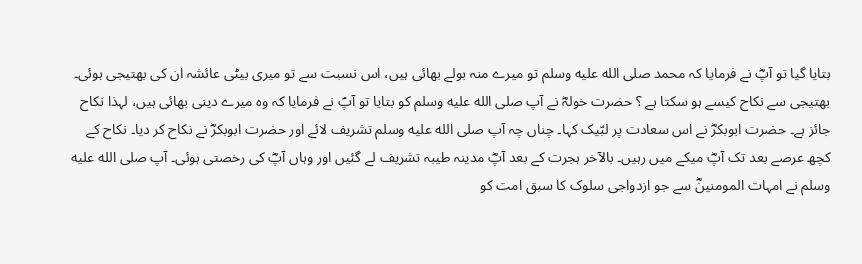بتایا گیا تو آپؓ نے فرمایا کہ محمد صلى الله عليه وسلم تو میرے منہ بولے بھائی ہیں، اس نسبت سے تو میری بیٹی عائشہ ان کی بھتیجی ہوئی۔ بھتیجی سے نکاح کیسے ہو سکتا ہے ؟ حضرت خولہؓ نے آپ صلى الله عليه وسلم کو بتایا تو آپؐ نے فرمایا کہ وہ میرے دینی بھائی ہیں، لہذا نکاح جائز ہے۔ حضرت ابوبکرؓ نے اس سعادت پر لبّیک کہا۔ چناں چہ آپ صلى الله عليه وسلم تشریف لائے اور حضرت ابوبکرؓ نے نکاح کر دیا۔ نکاح کے کچھ عرصے بعد تک آپؓ میکے میں رہیں۔ بالآخر ہجرت کے بعد آپؓ مدینہ طیبہ تشریف لے گئیں اور وہاں آپؓ کی رخصتی ہوئی۔ آپ صلى الله عليه وسلم نے امہات المومنینؓ سے جو ازدواجی سلوک کا سبق امت کو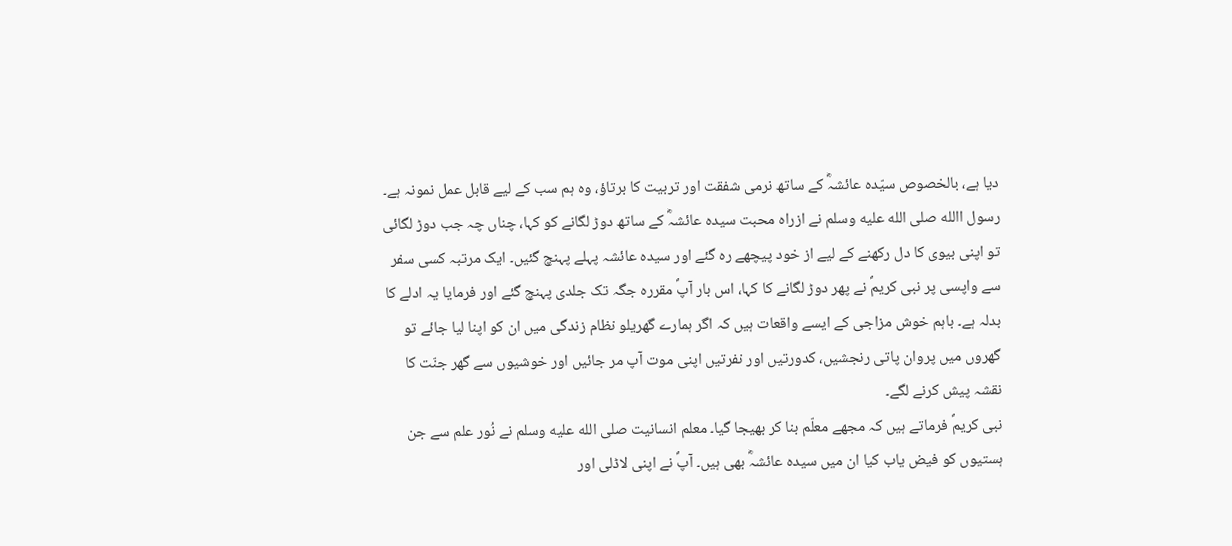دیا ہے، بالخصوص سیّدہ عائشہؓ کے ساتھ نرمی شفقت اور تربیت کا برتاؤ، وہ ہم سب کے لیے قابل عمل نمونہ ہے۔
رسول االله صلى الله عليه وسلم نے ازراہ محبت سیدہ عائشہؓ کے ساتھ دوڑ لگانے کو کہا، چناں چہ جب دوڑ لگائی تو اپنی بیوی کا دل رکھنے کے لیے از خود پیچھے رہ گئے اور سیدہ عائشہ پہلے پہنچ گئیں۔ ایک مرتبہ کسی سفر سے واپسی پر نبی کریمؐ نے پھر دوڑ لگانے کا کہا، اس بار آپؐ مقررہ جگہ تک جلدی پہنچ گئے اور فرمایا یہ ادلے کا بدلہ ہے۔ باہم خوش مزاجی کے ایسے واقعات ہیں کہ اگر ہمارے گھریلو نظام زندگی میں ان کو اپنا لیا جائے تو گھروں میں پروان پاتی رنجشیں، کدورتیں اور نفرتیں اپنی موت آپ مر جائیں اور خوشیوں سے گھر جنّت کا نقشہ پیش کرنے لگے۔
نبی کریمؐ فرماتے ہیں کہ مجھے معلّم بنا کر بھیجا گیا۔ معلم انسانیت صلى الله عليه وسلم نے نُور علم سے جن ہستیوں کو فیض یاب کیا ان میں سیدہ عائشہؓ بھی ہیں۔ آپؐ نے اپنی لاڈلی اور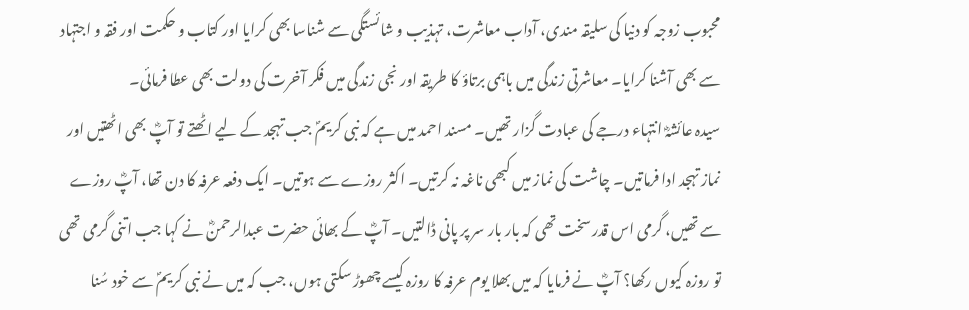محبوب زوجہ کو دنیا کی سلیقہ مندی، آداب معاشرت، تہذیب و شائستگی سے شناسا بھی کرایا اور کتاب و حکمت اور فقہ و اجتہاد سے بھی آشنا کرایا۔ معاشرتی زندگی میں باہمی برتاؤ کا طریقہ اور نجی زندگی میں فکر آخرت کی دولت بھی عطا فرمائی۔
سیدہ عائشہؓ انتہاء درجے کی عبادت گزار تھیں۔ مسند احمد میں ہے کہ نبی کریمؐ جب تہجد کے لیے اٹھتے تو آپؓ بھی اٹھتیں اور نماز تہجد ادا فرماتیں۔ چاشت کی نماز میں کبھی ناغہ نہ کرتیں۔ اکثر روزے سے ہوتیں۔ ایک دفعہ عرفہ کا دن تھا، آپؓ روزے سے تھیں، گرمی اس قدر سخت تھی کہ بار بار سر پر پانی ڈالتیں۔ آپؓ کے بھائی حضرت عبدالرحمنؓ نے کہا جب اتنی گرمی تھی تو روزہ کیوں رکھا؟ آپؓ نے فرمایا کہ میں بھلا یوم عرفہ کا روزہ کیسے چھوڑ سکتی ہوں، جب کہ میں نے نبی کریمؐ سے خود سُنا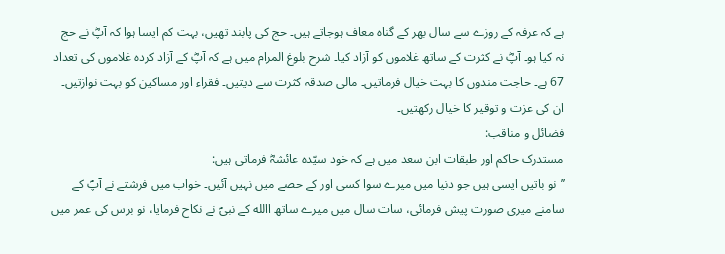ہے کہ عرفہ کے روزے سے سال بھر کے گناہ معاف ہوجاتے ہیں۔ حج کی پابند تھیں، بہت کم ایسا ہوا کہ آپؓ نے حج نہ کیا ہو۔ آپؓ نے کثرت کے ساتھ غلاموں کو آزاد کیا۔ شرح بلوغ المرام میں ہے کہ آپؓ کے آزاد کردہ غلاموں کی تعداد 67 ہے۔ حاجت مندوں کا بہت خیال فرماتیں۔ مالی صدقہ کثرت سے دیتیں۔ فقراء اور مساکین کو بہت نوازتیں۔ ان کی عزت و توقیر کا خیال رکھتیں۔
فضائل و مناقب:
مستدرک حاکم اور طبقات ابن سعد میں ہے کہ خود سیّدہ عائشہؓ فرماتی ہیں:
’’نو باتیں ایسی ہیں جو دنیا میں میرے سوا کسی اور کے حصے میں نہیں آئیں۔ خواب میں فرشتے نے آپؐ کے سامنے میری صورت پیش فرمائی، سات سال میں میرے ساتھ االله کے نبیؐ نے نکاح فرمایا، نو برس کی عمر میں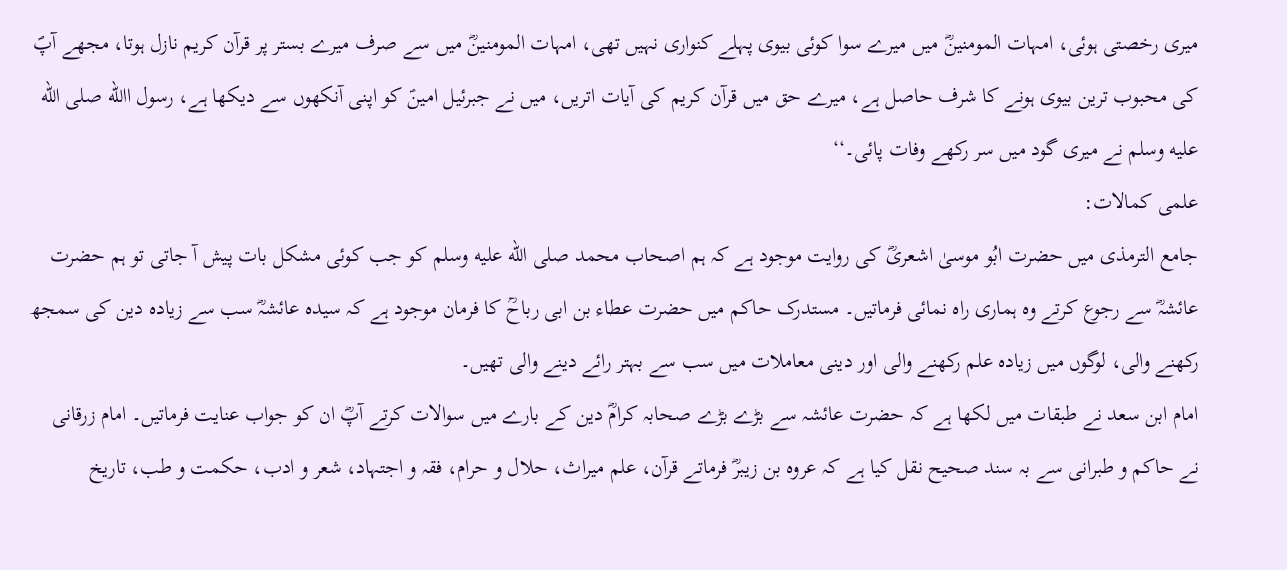میری رخصتی ہوئی، امہات المومنینؓ میں میرے سوا کوئی بیوی پہلے کنواری نہیں تھی، امہات المومنینؓ میں سے صرف میرے بستر پر قرآن کریم نازل ہوتا، مجھے آپؐ کی محبوب ترین بیوی ہونے کا شرف حاصل ہے، میرے حق میں قرآن کریم کی آیات اتریں، میں نے جبرئیل امینؑ کو اپنی آنکھوں سے دیکھا ہے، رسول االله صلى الله عليه وسلم نے میری گود میں سر رکھے وفات پائی۔‘‘
علمی کمالات:
جامع الترمذی میں حضرت ابُو موسیٰ اشعریؓ کی روایت موجود ہے کہ ہم اصحاب محمد صلى الله عليه وسلم کو جب کوئی مشکل بات پیش آ جاتی تو ہم حضرت عائشہؓ سے رجوع کرتے وہ ہماری راہ نمائی فرماتیں۔ مستدرک حاکم میں حضرت عطاء بن ابی رباحؒ کا فرمان موجود ہے کہ سیدہ عائشہؓ سب سے زیادہ دین کی سمجھ رکھنے والی، لوگوں میں زیادہ علم رکھنے والی اور دینی معاملات میں سب سے بہتر رائے دینے والی تھیں۔
امام ابن سعد نے طبقات میں لکھا ہے کہ حضرت عائشہ سے بڑے بڑے صحابہ کرامؓ دین کے بارے میں سوالات کرتے آپؓ ان کو جواب عنایت فرماتیں۔ امام زرقانی نے حاکم و طبرانی سے بہ سند صحیح نقل کیا ہے کہ عروہ بن زیبرؓ فرماتے قرآن، علم میراث، حلال و حرام، فقہ و اجتہاد، شعر و ادب، حکمت و طب، تاریخ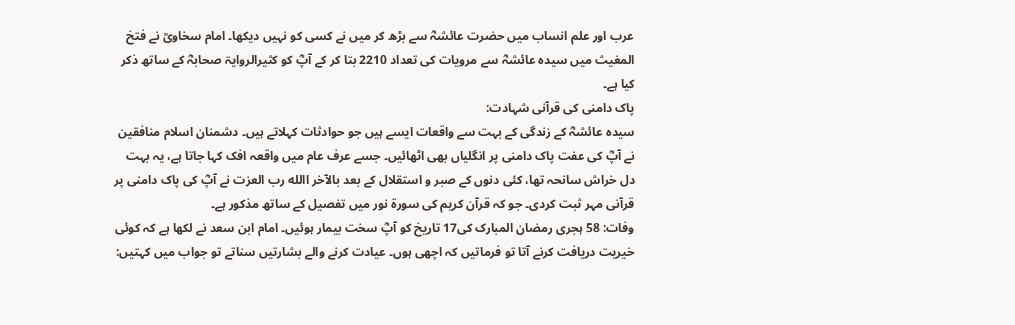عرب اور علم انساب میں حضرت عائشہؓ سے بڑھ کر میں نے کسی کو نہیں دیکھا۔ امام سخاویؒ نے فتخ المغیث میں سیدہ عائشہؓ سے مرویات کی تعداد 2210 بتا کر کے آپؓ کو کثیرالروایۃ صحابہؓ کے ساتھ ذکر کیا ہے۔
پاک دامنی کی قرآنی شہادت:
سیدہ عائشہؓ کے زندگی کے بہت سے واقعات ایسے ہیں جو حوادثات کہلاتے ہیں۔ دشمنان اسلام منافقین نے آپؓ کی عفت پاک دامنی پر انگلیاں بھی اٹھائیں۔ جسے عرف عام میں واقعہ افک کہا جاتا ہے، یہ بہت دل خراش سانحہ تھا، کئی دنوں کے صبر و استقلال کے بعد بالآخر االله رب العزت نے آپؓ کی پاک دامنی پر قرآنی مہر ثبت کردی۔ جو کہ قرآن کریم کی سورۃ نور میں تفصیل کے ساتھ مذکور ہے۔
وفات: 58 ہجری رمضان المبارک کی17 تاریخ کو آپؓ سخت بیمار ہوئیں۔ امام ابن سعد نے لکھا ہے کہ کوئی خیریت دریافت کرنے آتا تو فرماتیں کہ اچھی ہوں۔ عیادت کرنے والے بشارتیں سناتے تو جواب میں کہتیں: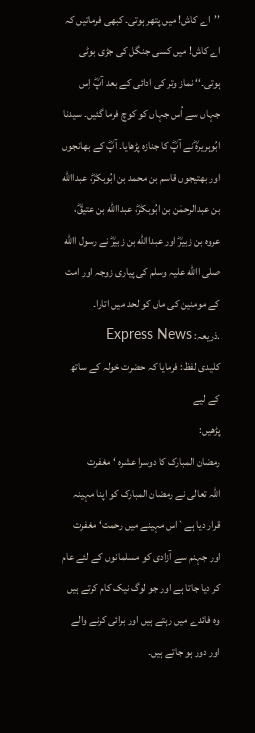’’اے کاش! میں پتھر ہوتی۔ کبھی فرماتیں کہ اے کاش! میں کسی جنگل کی جڑی بوٹی ہوتی۔‘‘ نماز وتر کی ادائی کے بعد آپؓ اِس جہاں سے اُس جہاں کو کوچ فرما گئیں۔ سیدنا ابُوہریرہؓ نے آپؓ کا جنازہ پڑھایا۔ آپؓ کے بھانجوں اور بھتیجوں قاسم بن محمد بن ابُوبکرؓ، عبداالله بن عبدالرحمٰن بن ابُوبکرؓ، عبداالله بن عتیقؓ، عروہ بن زبیرؓ اور عبداالله بن زبیرؓ نے رسول االله صلی االله علیہ وسلم کی پیاری زوجہ اور امت کے مومنین کی ماں کو لحد میں اتارا۔
.ذریعہ: Express News
کلیدی لفظ: فرمایا کہ حضرت خولہ کے ساتھ کے لیے
پڑھیں:
رمضان المبارک کا دوسرا عشرہ ‘ مغفرت
اللہ تعالی نے رمضان المبارک کو اپنا مہینہ قرار دیا ہے`اس مہینے میں رحمت‘ مغفرت اور جہنم سے آزادی کو مسلمانوں کے لئے عام کر دیا جاتا ہے اور جو لوگ نیک کام کرتے ہیں وہ فائدے میں رہتے ہیں اور برائی کرنے والے اور دور ہو جاتے ہیں۔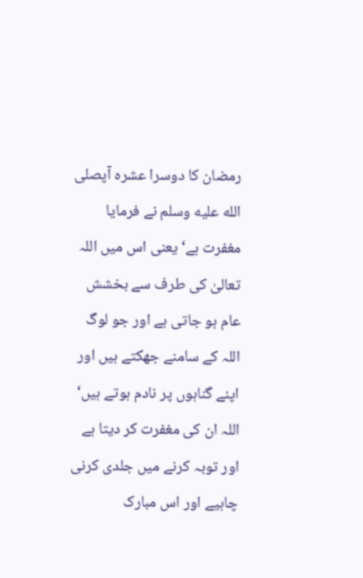رمضان کا دوسرا عشرہ آپصلى الله عليه وسلم نے فرمایا مغفرت ہے‘ یعنی اس میں اللہ تعالیٰ کی طرف سے بخشش عام ہو جاتی ہے اور جو لوگ اللہ کے سامنے جھکتے ہیں اور اپنے گناہوں پر نادم ہوتے ہیں‘ اللہ ان کی مغفرت کر دیتا ہے اور توبہ کرنے میں جلدی کرنی چاہیے اور اس مبارک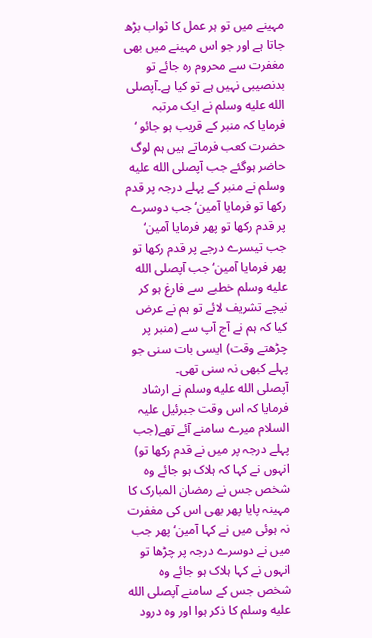مہینے میں تو ہر عمل کا ثواب بڑھ جاتا ہے اور جو اس مہینے میں بھی مغفرت سے محروم رہ جائے تو بدنصیبی نہیں ہے تو کیا ہے۔آپصلى الله عليه وسلم نے ایک مرتبہ فرمایا کہ منبر کے قریب ہو جائو ‘ حضرت کعب فرماتے ہیں ہم لوگ حاضر ہوگئے جب آپصلى الله عليه وسلم نے منبر کے پہلے درجہ پر قدم رکھا تو فرمایا آمین‘ جب دوسرے پر قدم رکھا تو پھر فرمایا آمین‘ جب تیسرے درجے پر قدم رکھا تو پھر فرمایا آمین‘ جب آپصلى الله عليه وسلم خطبے سے فارغ ہو کر نیچے تشریف لائے تو ہم نے عرض کیا کہ ہم نے آج آپ سے (منبر پر چڑھتے وقت) ایسی بات سنی جو پہلے کبھی نہ سنی تھی۔
آپصلى الله عليه وسلم نے ارشاد فرمایا کہ اس وقت جبرئیل علیہ السلام میرے سامنے آئے تھے(جب پہلے درجہ پر میں نے قدم رکھا تو) انہوں نے کہا کہ ہلاک ہو جائے وہ شخص جس نے رمضان المبارک کا مہینہ پایا پھر بھی اس کی مغفرت نہ ہوئی میں نے کہا آمین‘ پھر جب میں نے دوسرے درجہ پر چڑھا تو انہوں نے کہا ہلاک ہو جائے وہ شخص جس کے سامنے آپصلى الله عليه وسلم کا ذکر ہوا اور وہ درود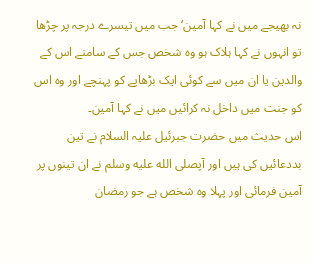نہ بھیجے میں نے کہا آمین‘ جب میں تیسرے درجہ پر چڑھا تو انہوں نے کہا ہلاک ہو وہ شخص جس کے سامنے اس کے والدین یا ان میں سے کوئی ایک بڑھاپے کو پہنچے اور وہ اس کو جنت میں داخل نہ کرائیں میں نے کہا آمین۔
اس حدیث میں حضرت جبرئیل علیہ السلام نے تین بددعائیں کی ہیں اور آپصلى الله عليه وسلم نے ان تینوں پر آمین فرمائی اور پہلا وہ شخص ہے جو رمضان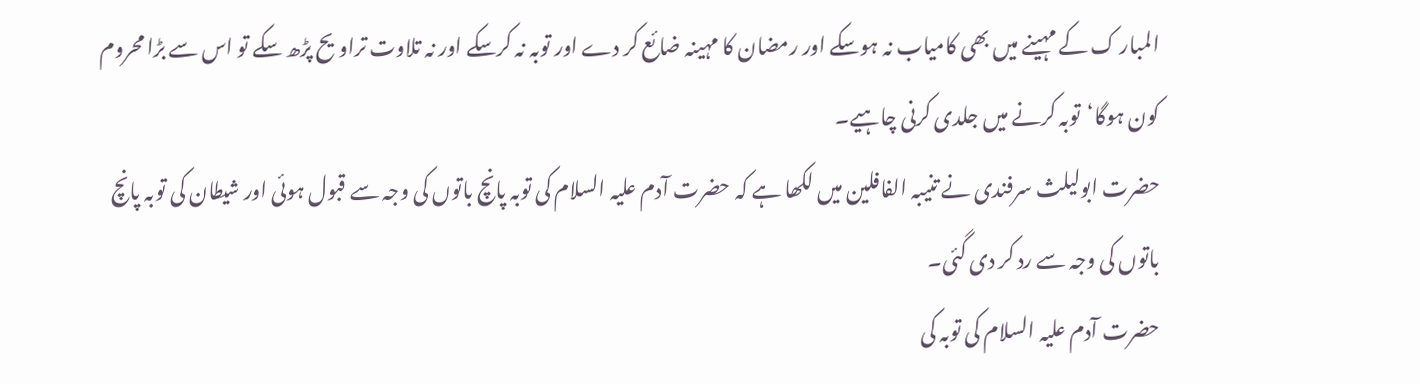المبار ک کے مہینے میں بھی کامیاب نہ ہوسکے اور رمضان کا مہینہ ضائع کر دے اور توبہ نہ کرسکے اور نہ تلاوت تراویح پڑھ سکے تو اس سے بڑا محروم کون ہوگا‘توبہ کرنے میں جلدی کرنی چاہیے۔
حضرت ابولیلث سرفندی نے تنیبہ الفافلین میں لکھا ہے کہ حضرت آدم علیہ السلام کی توبہ پانچ باتوں کی وجہ سے قبول ہوئی اور شیطان کی توبہ پانچ باتوں کی وجہ سے رد کر دی گئی۔
حضرت آدم علیہ السلام کی توبہ کی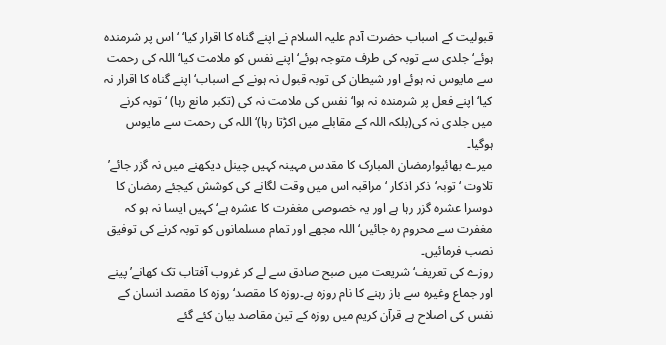قبولیت کے اسباب حضرت آدم علیہ السلام نے اپنے گناہ کا اقرار کیا‘ ‘اس پر شرمندہ ہوئے‘ جلدی سے توبہ کی طرف متوجہ ہوئے‘ اپنے نفس کو ملامت کیا‘ اللہ کی رحمت سے مایوس نہ ہوئے اور شیطان کی توبہ قبول نہ ہونے کے اسباب‘ اپنے گناہ کا اقرار نہ کیا‘ اپنے فعل پر شرمندہ نہ ہوا‘نفس کی ملامت نہ کی (تکبر مانع رہا) ‘ توبہ کرنے میں جلدی نہ کی(بلکہ اللہ کے مقابلے میں اکڑتا رہا)‘اللہ کی رحمت سے مایوس ہوگیا۔
میرے بھائیو!رمضان المبارک کا مقدس مہینہ کہیں چینل دیکھنے میں نہ گزر جائے’ تلاوت ‘توبہ‘ذکر اذکار ‘مراقبہ اس میں وقت لگانے کی کوشش کیجئے رمضان کا دوسرا عشرہ گزر رہا ہے اور یہ خصوصی مغفرت کا عشرہ ہے‘کہیں ایسا نہ ہو کہ مغفرت سے محروم رہ جائیں‘ اللہ مجھے اور تمام مسلمانوں کو توبہ کرنے کی توفیق نصب فرمائیں۔
روزے کی تعریف‘ شریعت میں صبح صادق سے لے کر غروب آفتاب تک کھانے’ پینے اور جماع وغیرہ سے باز رہنے کا نام روزہ ہے۔روزہ کا مقصد‘ روزہ کا مقصد انسان کے نفس کی اصلاح ہے قرآن کریم میں روزہ کے تین مقاصد بیان کئے گئے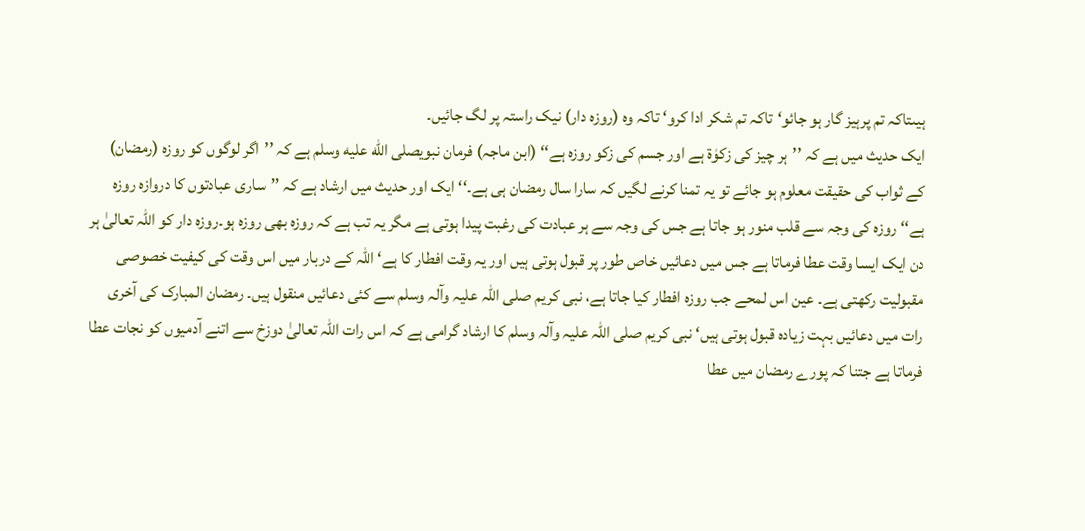ہیںتاکہ تم پرہیز گار ہو جائو‘تاکہ تم شکر ادا کرو‘ تاکہ وہ (روزہ دار) نیک راستہ پر لگ جائیں۔
ایک حدیث میں ہے کہ ’’ہر چیز کی زکوٰۃ ہے اور جسم کی زکو روزہ ہے‘‘ (ابن ماجہ) فرمان نبویصلى الله عليه وسلم ہے کہ ’’اگر لوگوں کو روزہ (رمضان) کے ثواب کی حقیقت معلوم ہو جائے تو یہ تمنا کرنے لگیں کہ سارا سال رمضان ہی ہے۔‘‘ ایک اور حدیث میں ارشاد ہے کہ ’’ساری عبادتوں کا دروازہ روزہ ہے‘‘ روزہ کی وجہ سے قلب منور ہو جاتا ہے جس کی وجہ سے ہر عبادت کی رغبت پیدا ہوتی ہے مگر یہ تب ہے کہ روزہ بھی روزہ ہو۔روزہ دار کو اللہ تعالیٰ ہر دن ایک ایسا وقت عطا فرماتا ہے جس میں دعائیں خاص طور پر قبول ہوتی ہیں اور یہ وقت افطار کا ہے‘ اللہ کے دربار میں اس وقت کی کیفیت خصوصی مقبولیت رکھتی ہے۔ عین اس لمحے جب روزہ افطار کیا جاتا ہے، نبی کریم صلی اللہ علیہ وآلہ وسلم سے کئی دعائیں منقول ہیں۔ رمضان المبارک کی آخری رات میں دعائیں بہت زیادہ قبول ہوتی ہیں‘ نبی کریم صلی اللہ علیہ وآلہ وسلم کا ارشاد گرامی ہے کہ اس رات اللہ تعالیٰ دوزخ سے اتنے آدمیوں کو نجات عطا فرماتا ہے جتنا کہ پورے رمضان میں عطا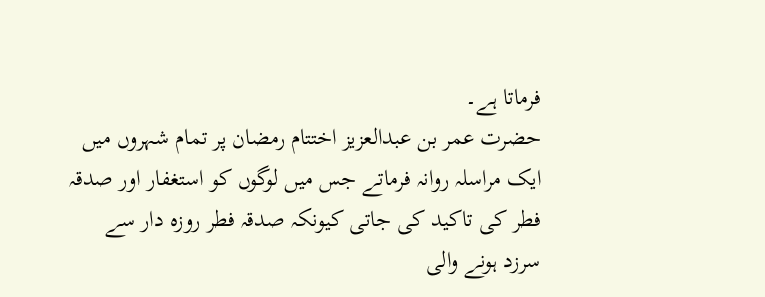فرماتا ہے۔
حضرت عمر بن عبدالعزیز اختتام رمضان پر تمام شہروں میں ایک مراسلہ روانہ فرماتے جس میں لوگوں کو استغفار اور صدقہ فطر کی تاکید کی جاتی کیونکہ صدقہ فطر روزہ دار سے سرزد ہونے والی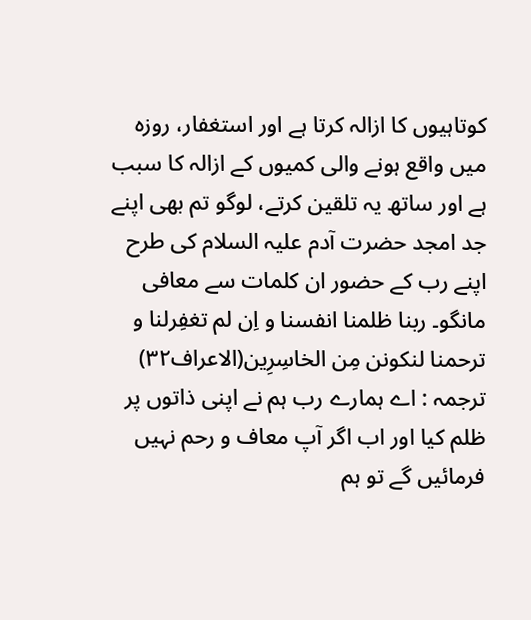کوتاہیوں کا ازالہ کرتا ہے اور استغفار، روزہ میں واقع ہونے والی کمیوں کے ازالہ کا سبب ہے اور ساتھ یہ تلقین کرتے، لوگو تم بھی اپنے جد امجد حضرت آدم علیہ السلام کی طرح اپنے رب کے حضور ان کلمات سے معافی مانگو۔ ربنا ظلمنا انفسنا و اِن لم تغفِرلنا و ترحمنا لنکونن مِن الخاسِرِین(الاعراف۳۲) ترجمہ : اے ہمارے رب ہم نے اپنی ذاتوں پر ظلم کیا اور اب اگر آپ معاف و رحم نہیں فرمائیں گے تو ہم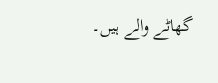گھاٹے والے ہیں۔